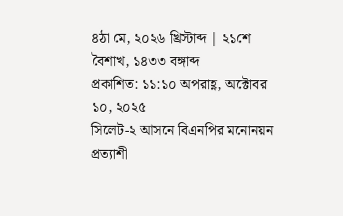৪ঠা মে, ২০২৬ খ্রিস্টাব্দ | ২১শে বৈশাখ, ১৪৩৩ বঙ্গাব্দ
প্রকাশিত: ১১:১০ অপরাহ্ণ, অক্টোবর ১০, ২০২৫
সিলেট-২ আসনে বিএনপির মনোনয়ন প্রত্যাশী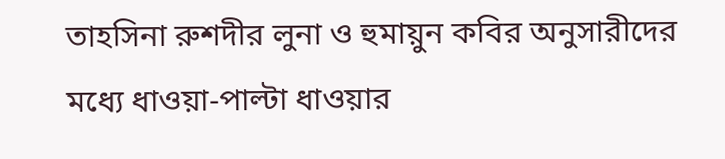তাহসিনা রুশদীর লুনা ও হুমায়ুন কবির অনুসারীদের মধ্যে ধাওয়া-পাল্টা ধাওয়ার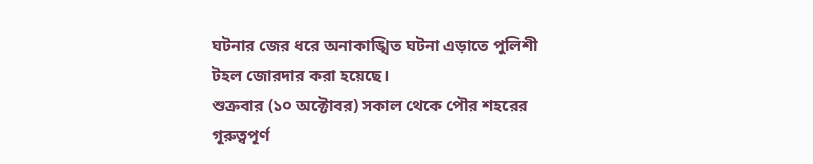ঘটনার জের ধরে অনাকাঙ্খিত ঘটনা এড়াতে পুলিশী টহল জোরদার করা হয়েছে।
শুক্রবার (১০ অক্টোবর) সকাল থেকে পৌর শহরের গূরুত্বপূর্ণ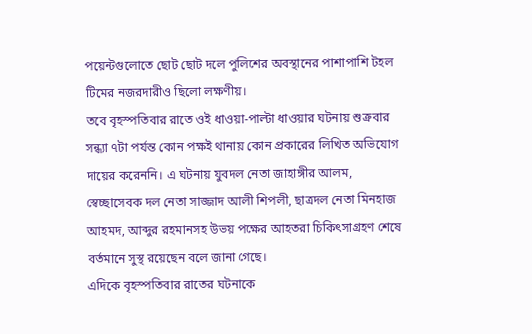পয়েন্টগুলোতে ছোট ছোট দলে পুলিশের অবস্থানের পাশাপাশি টহল টিমের নজরদারীও ছিলো লক্ষণীয়।
তবে বৃহস্পতিবার রাতে ওই ধাওয়া-পাল্টা ধাওয়ার ঘটনায় শুক্রবার সন্ধ্যা ৭টা পর্যন্ত কোন পক্ষই থানায় কোন প্রকারের লিখিত অভিযোগ দায়ের করেননি। এ ঘটনায় যুবদল নেতা জাহাঙ্গীর আলম, স্বেচ্ছাসেবক দল নেতা সাজ্জাদ আলী শিপলী, ছাত্রদল নেতা মিনহাজ আহমদ, আব্দুর রহমানসহ উভয় পক্ষের আহতরা চিকিৎসাগ্রহণ শেষে বর্তমানে সুস্থ রয়েছেন বলে জানা গেছে।
এদিকে বৃহস্পতিবার রাতের ঘটনাকে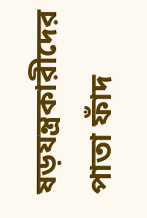ষড়যন্ত্রকারীদের পাতা ফাঁদ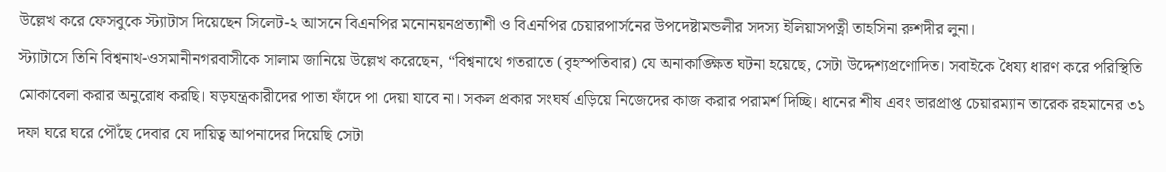উল্লেখ করে ফেসবুকে স্ট্যাটাস দিয়েছেন সিলেট-২ আসনে বিএনপির মনোনয়নপ্রত্যাশী ও বিএনপির চেয়ারপার্সনের উপদেষ্টামন্ডলীর সদস্য ইলিয়াসপত্নী তাহসিনা রুশদীর লুনা।
স্ট্যাটাসে তিনি বিশ্বনাথ-ওসমানীনগরবাসীকে সালাম জানিয়ে উল্লেখ করেছেন, “বিশ্বনাথে গতরাতে (বৃহস্পতিবার) যে অনাকাঙ্ক্ষিত ঘটনা হয়েছে, সেটা উদ্দেশ্যপ্রণোদিত। সবাইকে ধৈয্য ধারণ করে পরিস্থিতি মোকাবেলা করার অনুরোধ করছি। ষড়যন্ত্রকারীদের পাতা ফাঁদে পা দেয়া যাবে না। সকল প্রকার সংঘর্ষ এড়িয়ে নিজেদের কাজ করার পরামর্শ দিচ্ছি। ধানের শীষ এবং ভারপ্রাপ্ত চেয়ারম্যান তারেক রহমানের ৩১ দফা ঘরে ঘরে পৌঁছে দেবার যে দায়িত্ব আপনাদের দিয়েছি সেটা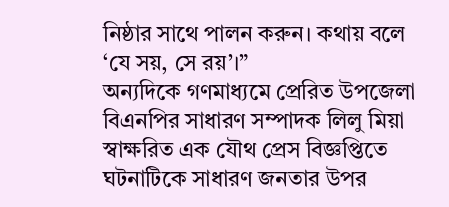নিষ্ঠার সাথে পালন করুন। কথায় বলে ‘যে সয়, সে রয়’।”
অন্যদিকে গণমাধ্যমে প্রেরিত উপজেলা বিএনপির সাধারণ সম্পাদক লিলু মিয়া স্বাক্ষরিত এক যৌথ প্রেস বিজ্ঞপ্তিতে ঘটনাটিকে সাধারণ জনতার উপর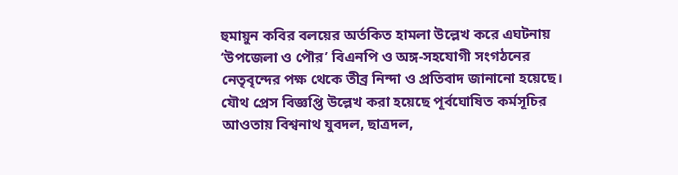হুমায়ুন কবির বলয়ের অর্তকিত হামলা উল্লেখ করে এঘটনায় ‘উপজেলা ও পৌর’ বিএনপি ও অঙ্গ-সহযোগী সংগঠনের নেতৃবৃন্দের পক্ষ থেকে তীব্র নিন্দা ও প্রতিবাদ জানানো হয়েছে।
যৌথ প্রেস বিজ্ঞপ্তি উল্লেখ করা হয়েছে পূর্বঘোষিত কর্মসূচির আওতায় বিশ্বনাথ যুবদল, ছাত্রদল,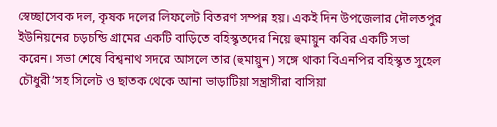স্বেচ্ছাসেবক দল, কৃষক দলের লিফলেট বিতরণ সম্পন্ন হয়। একই দিন উপজেলার দৌলতপুর ইউনিয়নের চড়চন্ডি গ্রামের একটি বাড়িতে বহিস্কৃতদের নিয়ে হুমায়ুন কবির একটি সভা করেন। সভা শেষে বিশ্বনাথ সদরে আসলে তার (হুমায়ুন) সঙ্গে থাকা বিএনপির বহিস্কৃত সুহেল চৌধুরী’সহ সিলেট ও ছাতক থেকে আনা ভাড়াটিয়া সন্ত্রাসীরা বাসিয়া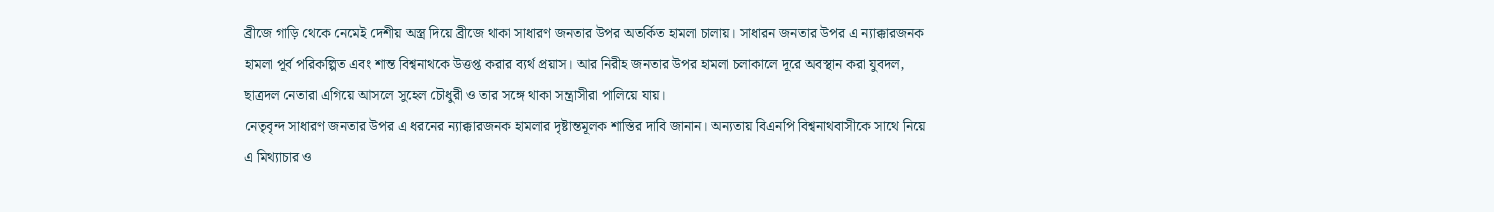ব্রীজে গাড়ি থেকে নেমেই দেশীয় অস্ত্র দিয়ে ব্রীজে থাকা সাধারণ জনতার উপর অতর্কিত হামলা চালায়। সাধারন জনতার উপর এ ন্যাক্কারজনক হামলা পূর্ব পরিকল্পিত এবং শান্ত বিশ্বনাথকে উত্তপ্ত করার ব্যর্থ প্রয়াস। আর নিরীহ জনতার উপর হামলা চলাকালে দূরে অবস্থান করা যুবদল, ছাত্রদল নেতারা এগিয়ে আসলে সুহেল চৌধুরী ও তার সঙ্গে থাকা সন্ত্রাসীরা পালিয়ে যায়।
নেতৃবৃন্দ সাধারণ জনতার উপর এ ধরনের ন্যাক্কারজনক হামলার দৃষ্টান্তমূলক শাস্তির দাবি জানান। অন্যতায় বিএনপি বিশ্বনাথবাসীকে সাথে নিয়ে এ মিথ্যাচার ও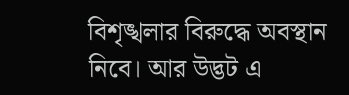বিশৃঙ্খলার বিরুদ্ধে অবস্থান নিবে। আর উদ্ভট এ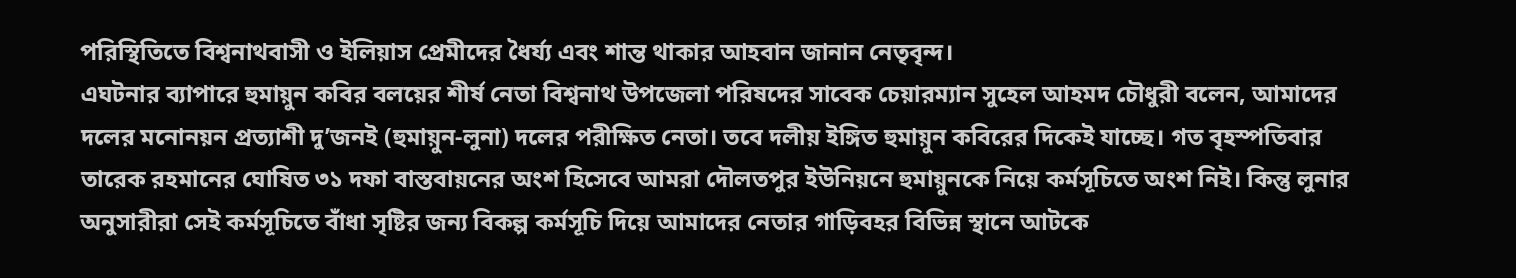পরিস্থিতিতে বিশ্বনাথবাসী ও ইলিয়াস প্রেমীদের ধৈর্য্য এবং শান্ত থাকার আহবান জানান নেতৃবৃন্দ।
এঘটনার ব্যাপারে হুমায়ুন কবির বলয়ের শীর্ষ নেতা বিশ্বনাথ উপজেলা পরিষদের সাবেক চেয়ারম্যান সুহেল আহমদ চৌধুরী বলেন, আমাদের দলের মনোনয়ন প্রত্যাশী দু’জনই (হুমায়ুন-লুনা) দলের পরীক্ষিত নেতা। তবে দলীয় ইঙ্গিত হুমায়ুন কবিরের দিকেই যাচ্ছে। গত বৃহস্পতিবার তারেক রহমানের ঘোষিত ৩১ দফা বাস্তবায়নের অংশ হিসেবে আমরা দৌলতপুর ইউনিয়নে হুমায়ুনকে নিয়ে কর্মসূচিতে অংশ নিই। কিন্তু লুনার অনুসারীরা সেই কর্মসূচিতে বাঁধা সৃষ্টির জন্য বিকল্প কর্মসূচি দিয়ে আমাদের নেতার গাড়িবহর বিভিন্ন স্থানে আটকে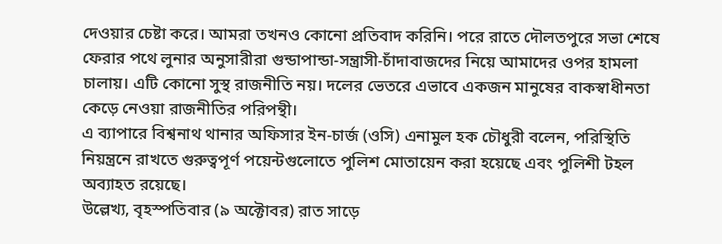দেওয়ার চেষ্টা করে। আমরা তখনও কোনো প্রতিবাদ করিনি। পরে রাতে দৌলতপুরে সভা শেষে ফেরার পথে লুনার অনুসারীরা গুন্ডাপান্ডা-সন্ত্রাসী-চাঁদাবাজদের নিয়ে আমাদের ওপর হামলা চালায়। এটি কোনো সুস্থ রাজনীতি নয়। দলের ভেতরে এভাবে একজন মানুষের বাকস্বাধীনতা কেড়ে নেওয়া রাজনীতির পরিপন্থী।
এ ব্যাপারে বিশ্বনাথ থানার অফিসার ইন-চার্জ (ওসি) এনামুল হক চৌধুরী বলেন, পরিস্থিতি নিয়ন্ত্রনে রাখতে গুরুত্বপূর্ণ পয়েন্টগুলোতে পুলিশ মোতায়েন করা হয়েছে এবং পুলিশী টহল অব্যাহত রয়েছে।
উল্লেখ্য, বৃহস্পতিবার (৯ অক্টোবর) রাত সাড়ে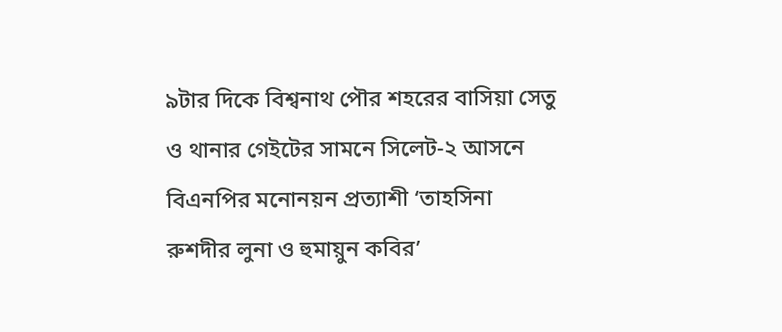৯টার দিকে বিশ্বনাথ পৌর শহরের বাসিয়া সেতু ও থানার গেইটের সামনে সিলেট-২ আসনে বিএনপির মনোনয়ন প্রত্যাশী ‘তাহসিনা রুশদীর লুনা ও হুমায়ুন কবির’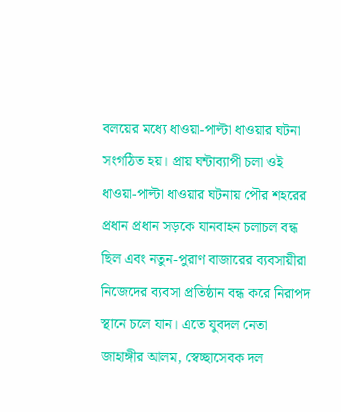বলয়ের মধ্যে ধাওয়া-পাল্টা ধাওয়ার ঘটনা সংগঠিত হয়। প্রায় ঘন্টাব্যাপী চলা ওই ধাওয়া-পাল্টা ধাওয়ার ঘটনায় পৌর শহরের প্রধান প্রধান সড়কে যানবাহন চলাচল বন্ধ ছিল এবং নতুন-পুরাণ বাজারের ব্যবসায়ীরা নিজেদের ব্যবসা প্রতিষ্ঠান বন্ধ করে নিরাপদ স্থানে চলে যান। এতে যুবদল নেতা জাহাঙ্গীর আলম, স্বেচ্ছাসেবক দল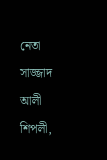নেতা সাজ্জাদ আলী শিপলী,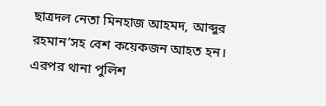ছাত্রদল নেতা মিনহাজ আহমদ, আব্দুর রহমান’সহ বেশ কয়েকজন আহত হন। এরপর থানা পুলিশ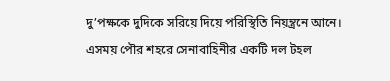দু’পক্ষকে দুদিকে সরিয়ে দিয়ে পরিস্থিতি নিয়ন্ত্রনে আনে। এসময় পৌর শহরে সেনাবাহিনীর একটি দল টহল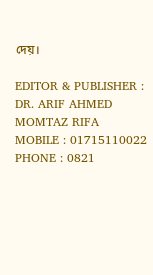দেয়।

EDITOR & PUBLISHER :
DR. ARIF AHMED MOMTAZ RIFA
MOBILE : 01715110022
PHONE : 0821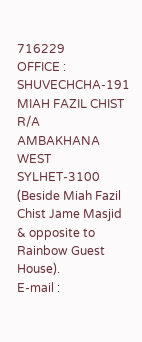716229
OFFICE : SHUVECHCHA-191
MIAH FAZIL CHIST R/A
AMBAKHANA WEST
SYLHET-3100
(Beside Miah Fazil Chist Jame Masjid & opposite to Rainbow Guest House).
E-mail :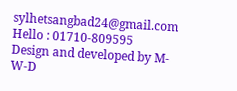sylhetsangbad24@gmail.com
Hello : 01710-809595
Design and developed by M-W-D